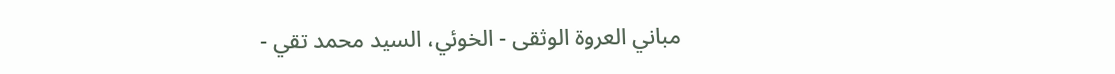مباني العروة الوثقى - الخوئي، السيد محمد تقي -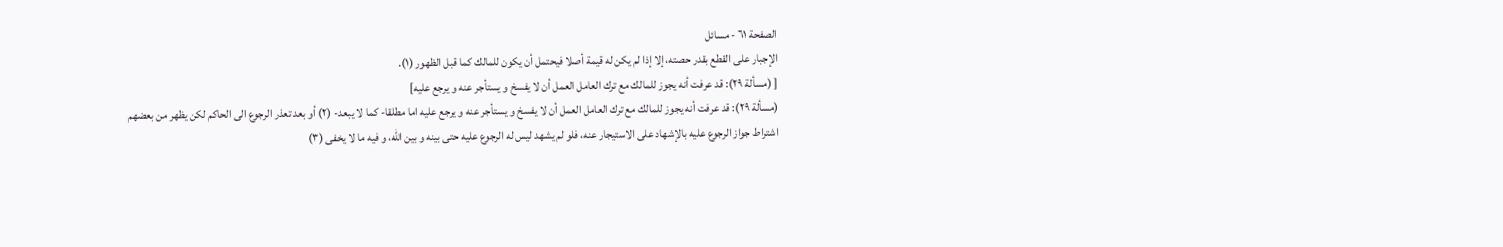الصفحة ٦١ - مسائل
الإجبار على القطع بقدر حصته، إلا إذا لم يكن له قيمة أصلا فيحتمل أن يكون للمالك كما قبل الظهور (١).
[ (مسألة ٢٩): قد عرفت أنه يجوز للمالك مع ترك العامل العمل أن لا يفسخ و يستأجر عنه و يرجع عليه]
(مسألة ٢٩): قد عرفت أنه يجوز للمالك مع ترك العامل العمل أن لا يفسخ و يستأجر عنه و يرجع عليه اما مطلقا- كما لا يبعد- (٢) أو بعد تعذر الرجوع الى الحاكم لكن يظهر من بعضهم اشتراط جواز الرجوع عليه بالإشهاد على الاستيجار عنه، فلو لم يشهد ليس له الرجوع عليه حتى بينه و بين اللّه، و فيه ما لا يخفى (٣)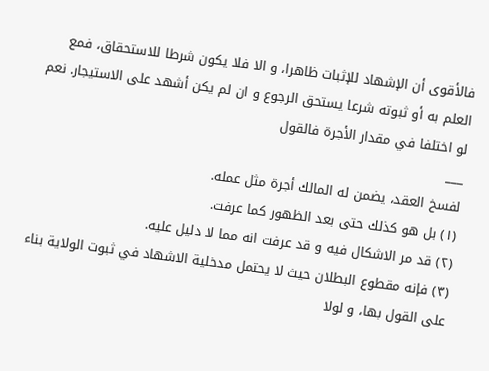فالأقوى أن الإشهاد للإثبات ظاهرا، و الا فلا يكون شرطا للاستحقاق، فمع العلم به أو ثبوته شرعا يستحق الرجوع و ان لم يكن أشهد على الاستيجار. نعم لو اختلفا في مقدار الأجرة فالقول
___
لفسخ العقد، يضمن له المالك أجرة مثل عمله.
(١) بل هو كذلك حتى بعد الظهور كما عرفت.
(٢) قد مر الاشكال فيه و قد عرفت انه مما لا دليل عليه.
(٣) فإنه مقطوع البطلان حيث لا يحتمل مدخلية الاشهاد في ثبوت الولاية بناء على القول بها، و لولا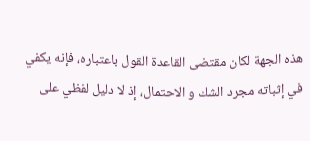هذه الجهة لكان مقتضى القاعدة القول باعتباره، فإنه يكفي في إثباته مجرد الشك و الاحتمال، إذ لا دليل لفظي على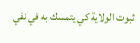ثبوت الولاية كي يتمسك به في نفي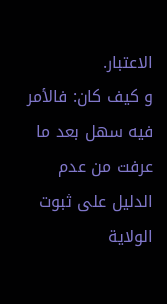الاعتبار.
و كيف كان: فالأمر فيه سهل بعد ما عرفت من عدم الدليل على ثبوت الولاية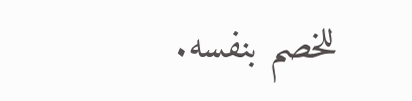للخصم بنفسه.